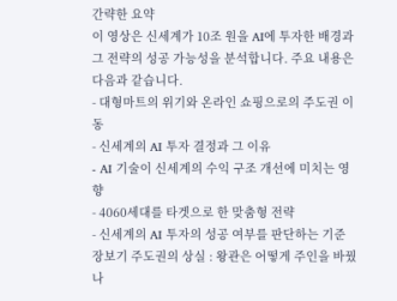간략한 요약
이 영상은 신세계가 10조 원을 AI에 투자한 배경과 그 전략의 성공 가능성을 분석합니다. 주요 내용은 다음과 같습니다.
- 대형마트의 위기와 온라인 쇼핑으로의 주도권 이동
- 신세계의 AI 투자 결정과 그 이유
- AI 기술이 신세계의 수익 구조 개선에 미치는 영향
- 4060세대를 타겟으로 한 맞춤형 전략
- 신세계의 AI 투자의 성공 여부를 판단하는 기준
장보기 주도권의 상실 : 왕관은 어떻게 주인을 바꿨나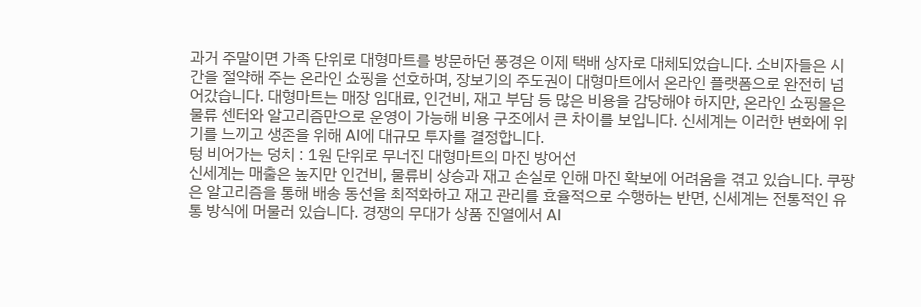과거 주말이면 가족 단위로 대형마트를 방문하던 풍경은 이제 택배 상자로 대체되었습니다. 소비자들은 시간을 절약해 주는 온라인 쇼핑을 선호하며, 장보기의 주도권이 대형마트에서 온라인 플랫폼으로 완전히 넘어갔습니다. 대형마트는 매장 임대료, 인건비, 재고 부담 등 많은 비용을 감당해야 하지만, 온라인 쇼핑몰은 물류 센터와 알고리즘만으로 운영이 가능해 비용 구조에서 큰 차이를 보입니다. 신세계는 이러한 변화에 위기를 느끼고 생존을 위해 AI에 대규모 투자를 결정합니다.
텅 비어가는 덩치 : 1원 단위로 무너진 대형마트의 마진 방어선
신세계는 매출은 높지만 인건비, 물류비 상승과 재고 손실로 인해 마진 확보에 어려움을 겪고 있습니다. 쿠팡은 알고리즘을 통해 배송 동선을 최적화하고 재고 관리를 효율적으로 수행하는 반면, 신세계는 전통적인 유통 방식에 머물러 있습니다. 경쟁의 무대가 상품 진열에서 AI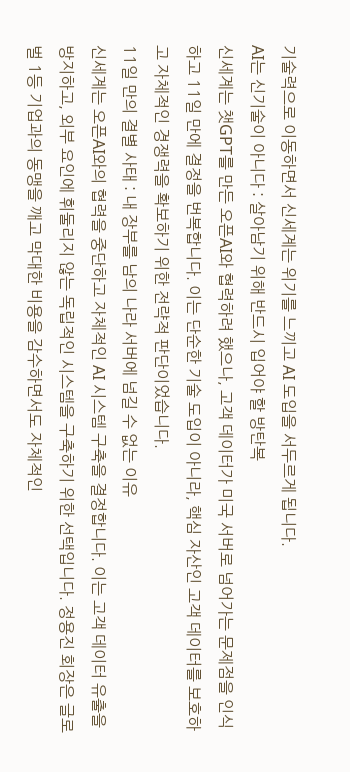기술력으로 이동하면서 신세계는 위기를 느끼고 AI 도입을 서두르게 됩니다.
AI는 신기술이 아니다 : 살아남기 위해 반드시 입어야 할 방탄복
신세계는 챗GPT를 만든 오픈AI와 협력하려 했으나, 고객 데이터가 미국 서버로 넘어가는 문제점을 인식하고 11일 만에 결정을 번복합니다. 이는 단순한 기술 도입이 아니라, 핵심 자산인 고객 데이터를 보호하고 자체적인 경쟁력을 확보하기 위한 전략적 판단이었습니다.
11일 만의 결별 사태 : 내 장부를 남의 나라 서버에 넘길 수 없는 이유
신세계는 오픈AI와의 협력을 중단하고 자체적인 AI 시스템 구축을 결정합니다. 이는 고객 데이터 유출을 방지하고, 외부 요인에 휘둘리지 않는 독립적인 시스템을 구축하기 위한 선택입니다. 정용진 회장은 글로벌 1등 기업과의 동맹을 깨고 막대한 비용을 감수하면서도 자체적인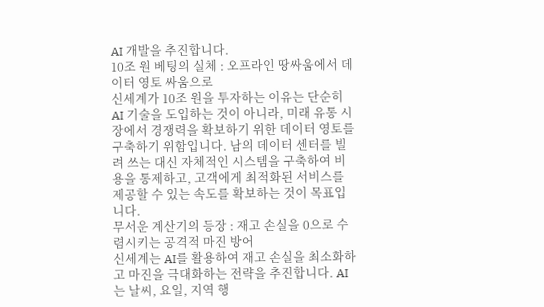AI 개발을 추진합니다.
10조 원 베팅의 실체 : 오프라인 땅싸움에서 데이터 영토 싸움으로
신세계가 10조 원을 투자하는 이유는 단순히 AI 기술을 도입하는 것이 아니라, 미래 유통 시장에서 경쟁력을 확보하기 위한 데이터 영토를 구축하기 위함입니다. 남의 데이터 센터를 빌려 쓰는 대신 자체적인 시스템을 구축하여 비용을 통제하고, 고객에게 최적화된 서비스를 제공할 수 있는 속도를 확보하는 것이 목표입니다.
무서운 계산기의 등장 : 재고 손실을 0으로 수렴시키는 공격적 마진 방어
신세계는 AI를 활용하여 재고 손실을 최소화하고 마진을 극대화하는 전략을 추진합니다. AI는 날씨, 요일, 지역 행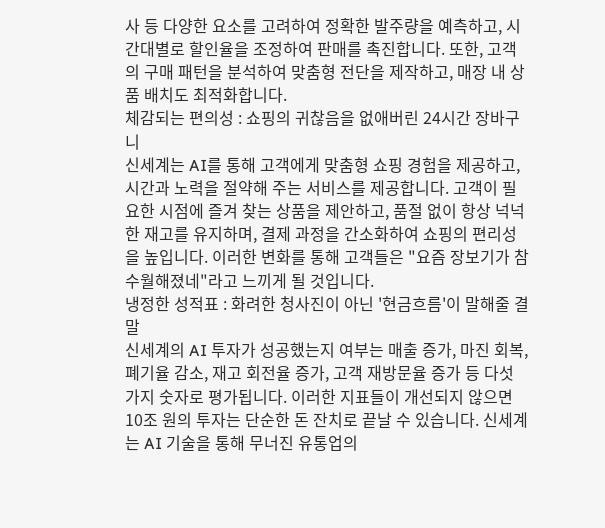사 등 다양한 요소를 고려하여 정확한 발주량을 예측하고, 시간대별로 할인율을 조정하여 판매를 촉진합니다. 또한, 고객의 구매 패턴을 분석하여 맞춤형 전단을 제작하고, 매장 내 상품 배치도 최적화합니다.
체감되는 편의성 : 쇼핑의 귀찮음을 없애버린 24시간 장바구니
신세계는 AI를 통해 고객에게 맞춤형 쇼핑 경험을 제공하고, 시간과 노력을 절약해 주는 서비스를 제공합니다. 고객이 필요한 시점에 즐겨 찾는 상품을 제안하고, 품절 없이 항상 넉넉한 재고를 유지하며, 결제 과정을 간소화하여 쇼핑의 편리성을 높입니다. 이러한 변화를 통해 고객들은 "요즘 장보기가 참 수월해졌네"라고 느끼게 될 것입니다.
냉정한 성적표 : 화려한 청사진이 아닌 '현금흐름'이 말해줄 결말
신세계의 AI 투자가 성공했는지 여부는 매출 증가, 마진 회복, 폐기율 감소, 재고 회전율 증가, 고객 재방문율 증가 등 다섯 가지 숫자로 평가됩니다. 이러한 지표들이 개선되지 않으면 10조 원의 투자는 단순한 돈 잔치로 끝날 수 있습니다. 신세계는 AI 기술을 통해 무너진 유통업의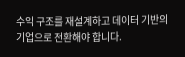수익 구조를 재설계하고 데이터 기반의 기업으로 전환해야 합니다.